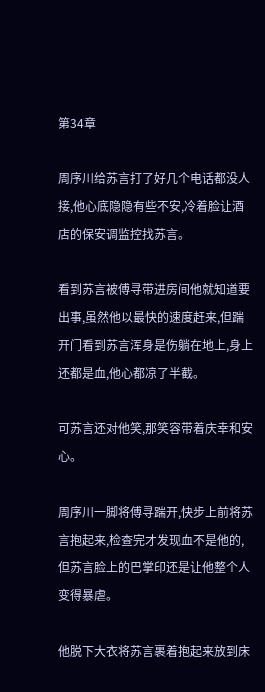第34章

周序川给苏言打了好几个电话都没人接,他心底隐隐有些不安,冷着脸让酒店的保安调监控找苏言。

看到苏言被傅寻带进房间他就知道要出事,虽然他以最快的速度赶来,但踹开门看到苏言浑身是伤躺在地上,身上还都是血,他心都凉了半截。

可苏言还对他笑,那笑容带着庆幸和安心。

周序川一脚将傅寻踹开,快步上前将苏言抱起来,检查完才发现血不是他的,但苏言脸上的巴掌印还是让他整个人变得暴虐。

他脱下大衣将苏言裹着抱起来放到床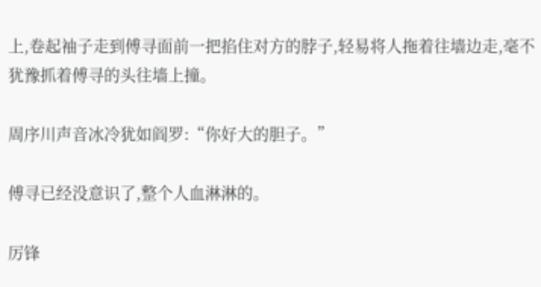上,卷起袖子走到傅寻面前一把掐住对方的脖子,轻易将人拖着往墙边走,毫不犹豫抓着傅寻的头往墙上撞。

周序川声音冰冷犹如阎罗:“你好大的胆子。”

傅寻已经没意识了,整个人血淋淋的。

厉锋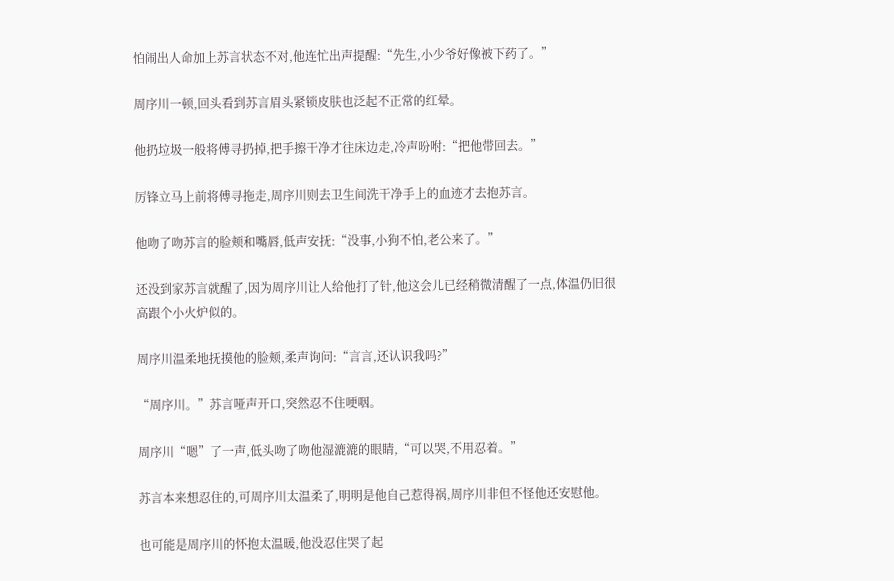怕闹出人命加上苏言状态不对,他连忙出声提醒:“先生,小少爷好像被下药了。”

周序川一顿,回头看到苏言眉头紧锁皮肤也泛起不正常的红晕。

他扔垃圾一般将傅寻扔掉,把手擦干净才往床边走,冷声吩咐:“把他带回去。”

厉锋立马上前将傅寻拖走,周序川则去卫生间洗干净手上的血迹才去抱苏言。

他吻了吻苏言的脸颊和嘴唇,低声安抚:“没事,小狗不怕,老公来了。”

还没到家苏言就醒了,因为周序川让人给他打了针,他这会儿已经稍微清醒了一点,体温仍旧很高跟个小火炉似的。

周序川温柔地抚摸他的脸颊,柔声询问:“言言,还认识我吗?”

“周序川。”苏言哑声开口,突然忍不住哽咽。

周序川“嗯”了一声,低头吻了吻他湿漉漉的眼睛,“可以哭,不用忍着。”

苏言本来想忍住的,可周序川太温柔了,明明是他自己惹得祸,周序川非但不怪他还安慰他。

也可能是周序川的怀抱太温暖,他没忍住哭了起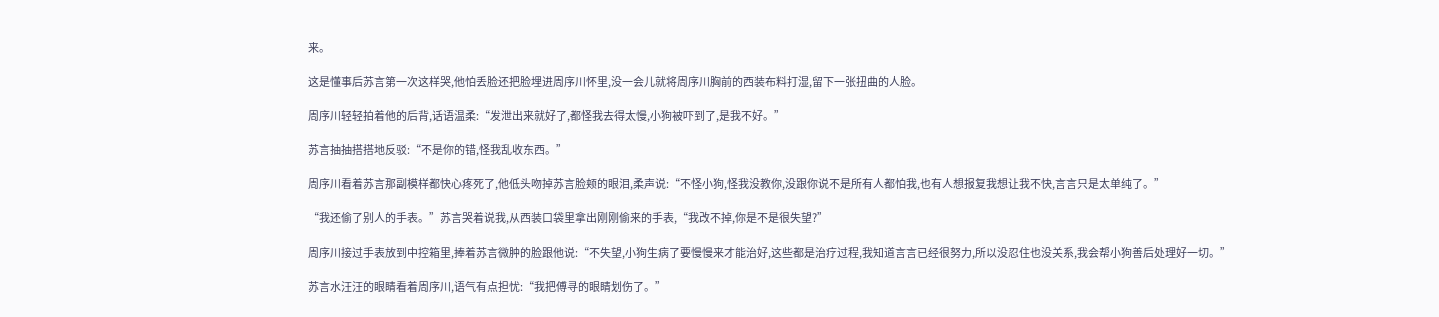来。

这是懂事后苏言第一次这样哭,他怕丢脸还把脸埋进周序川怀里,没一会儿就将周序川胸前的西装布料打湿,留下一张扭曲的人脸。

周序川轻轻拍着他的后背,话语温柔:“发泄出来就好了,都怪我去得太慢,小狗被吓到了,是我不好。”

苏言抽抽搭搭地反驳:“不是你的错,怪我乱收东西。”

周序川看着苏言那副模样都快心疼死了,他低头吻掉苏言脸颊的眼泪,柔声说:“不怪小狗,怪我没教你,没跟你说不是所有人都怕我,也有人想报复我想让我不快,言言只是太单纯了。”

“我还偷了别人的手表。”苏言哭着说我,从西装口袋里拿出刚刚偷来的手表,“我改不掉,你是不是很失望?”

周序川接过手表放到中控箱里,捧着苏言微肿的脸跟他说:“不失望,小狗生病了要慢慢来才能治好,这些都是治疗过程,我知道言言已经很努力,所以没忍住也没关系,我会帮小狗善后处理好一切。”

苏言水汪汪的眼睛看着周序川,语气有点担忧:“我把傅寻的眼睛划伤了。”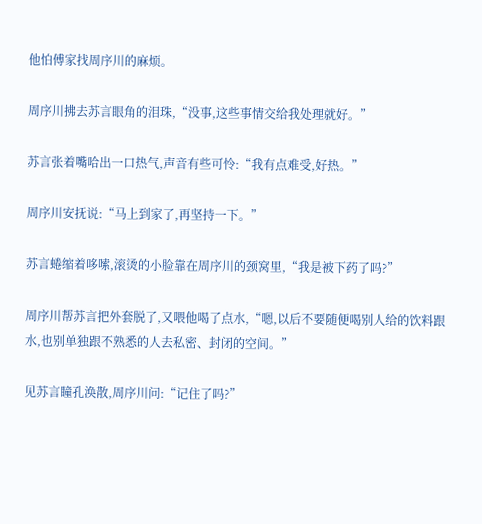他怕傅家找周序川的麻烦。

周序川拂去苏言眼角的泪珠,“没事,这些事情交给我处理就好。”

苏言张着嘴哈出一口热气,声音有些可怜:“我有点难受,好热。”

周序川安抚说:“马上到家了,再坚持一下。”

苏言蜷缩着哆嗦,滚烫的小脸靠在周序川的颈窝里,“我是被下药了吗?”

周序川帮苏言把外套脱了,又喂他喝了点水,“嗯,以后不要随便喝别人给的饮料跟水,也别单独跟不熟悉的人去私密、封闭的空间。”

见苏言瞳孔涣散,周序川问:“记住了吗?”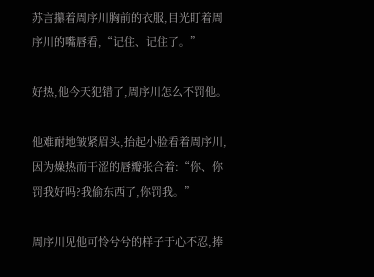苏言攥着周序川胸前的衣服,目光盯着周序川的嘴唇看,“记住、记住了。”

好热,他今天犯错了,周序川怎么不罚他。

他难耐地皱紧眉头,抬起小脸看着周序川,因为燥热而干涩的唇瓣张合着:“你、你罚我好吗?我偷东西了,你罚我。”

周序川见他可怜兮兮的样子于心不忍,捧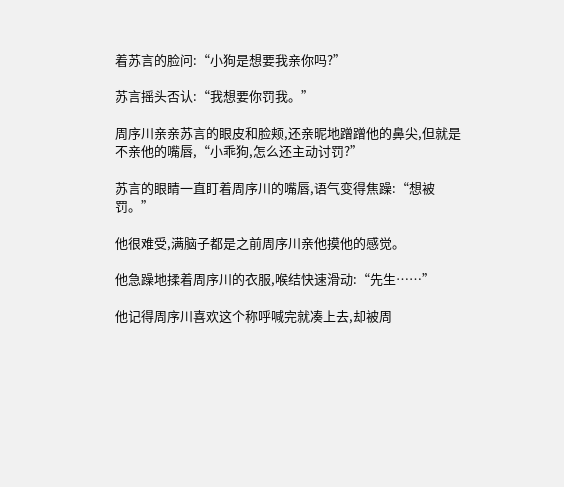着苏言的脸问:“小狗是想要我亲你吗?”

苏言摇头否认:“我想要你罚我。”

周序川亲亲苏言的眼皮和脸颊,还亲昵地蹭蹭他的鼻尖,但就是不亲他的嘴唇,“小乖狗,怎么还主动讨罚?”

苏言的眼睛一直盯着周序川的嘴唇,语气变得焦躁:“想被罚。”

他很难受,满脑子都是之前周序川亲他摸他的感觉。

他急躁地揉着周序川的衣服,喉结快速滑动:“先生……”

他记得周序川喜欢这个称呼喊完就凑上去,却被周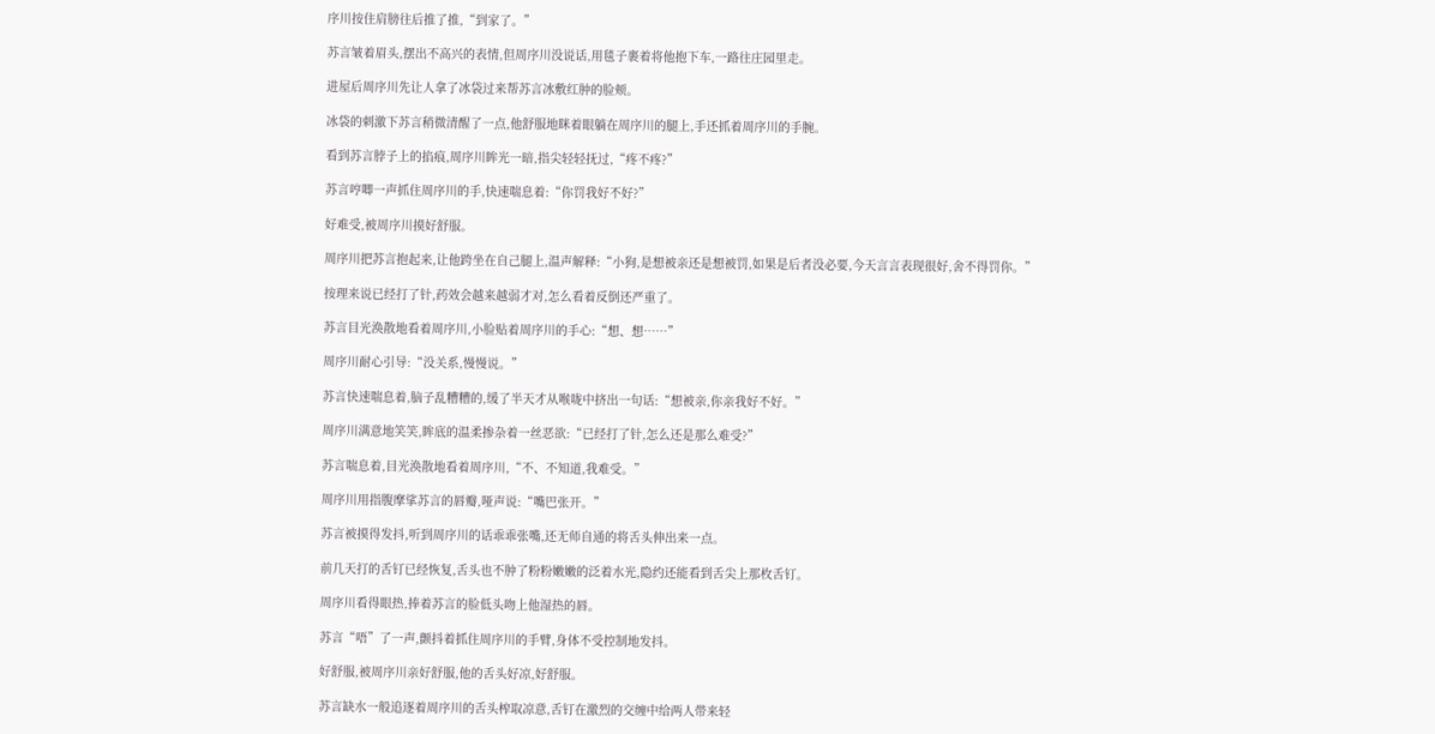序川按住肩膀往后推了推,“到家了。”

苏言皱着眉头,摆出不高兴的表情,但周序川没说话,用毯子裹着将他抱下车,一路往庄园里走。

进屋后周序川先让人拿了冰袋过来帮苏言冰敷红肿的脸颊。

冰袋的刺激下苏言稍微清醒了一点,他舒服地眯着眼躺在周序川的腿上,手还抓着周序川的手腕。

看到苏言脖子上的掐痕,周序川眸光一暗,指尖轻轻抚过,“疼不疼?”

苏言哼唧一声抓住周序川的手,快速喘息着:“你罚我好不好?”

好难受,被周序川摸好舒服。

周序川把苏言抱起来,让他跨坐在自己腿上,温声解释:“小狗,是想被亲还是想被罚,如果是后者没必要,今天言言表现很好,舍不得罚你。”

按理来说已经打了针,药效会越来越弱才对,怎么看着反倒还严重了。

苏言目光涣散地看着周序川,小脸贴着周序川的手心:“想、想……”

周序川耐心引导:“没关系,慢慢说。”

苏言快速喘息着,脑子乱糟糟的,缓了半天才从喉咙中挤出一句话:“想被亲,你亲我好不好。”

周序川满意地笑笑,眸底的温柔掺杂着一丝恶欲:“已经打了针,怎么还是那么难受?”

苏言喘息着,目光涣散地看着周序川,“不、不知道,我难受。”

周序川用指腹摩挲苏言的唇瓣,哑声说:“嘴巴张开。”

苏言被摸得发抖,听到周序川的话乖乖张嘴,还无师自通的将舌头伸出来一点。

前几天打的舌钉已经恢复,舌头也不肿了粉粉嫩嫩的泛着水光,隐约还能看到舌尖上那枚舌钉。

周序川看得眼热,捧着苏言的脸低头吻上他湿热的唇。

苏言“唔”了一声,颤抖着抓住周序川的手臂,身体不受控制地发抖。

好舒服,被周序川亲好舒服,他的舌头好凉,好舒服。

苏言缺水一般追逐着周序川的舌头榨取凉意,舌钉在激烈的交缠中给两人带来轻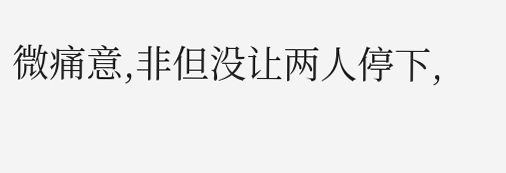微痛意,非但没让两人停下,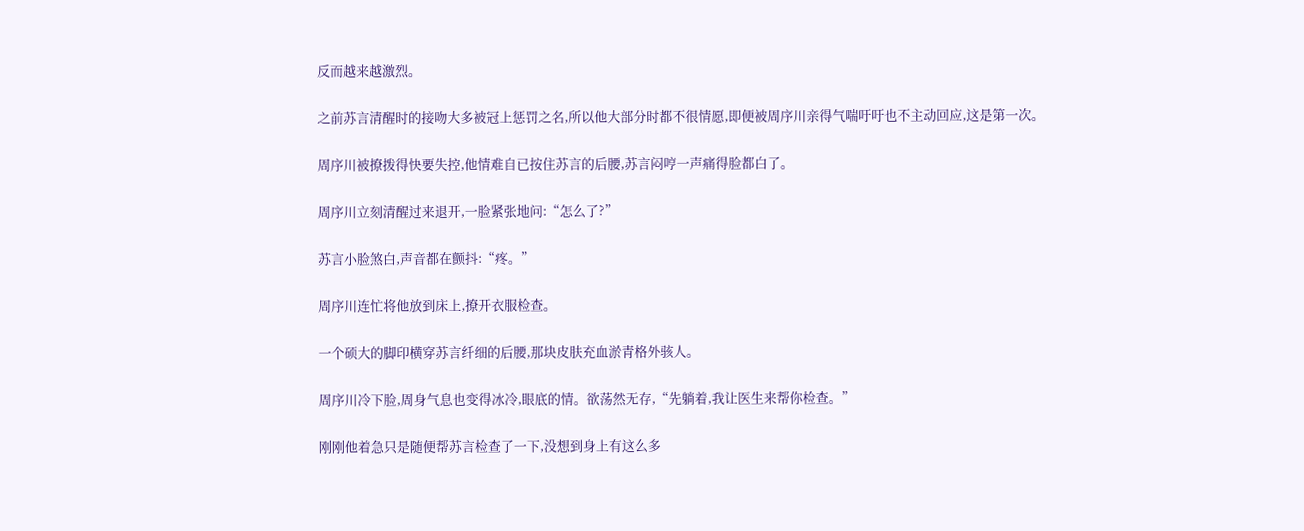反而越来越激烈。

之前苏言清醒时的接吻大多被冠上惩罚之名,所以他大部分时都不很情愿,即便被周序川亲得气喘吁吁也不主动回应,这是第一次。

周序川被撩拨得快要失控,他情难自已按住苏言的后腰,苏言闷哼一声痛得脸都白了。

周序川立刻清醒过来退开,一脸紧张地问:“怎么了?”

苏言小脸煞白,声音都在颤抖:“疼。”

周序川连忙将他放到床上,撩开衣服检查。

一个硕大的脚印横穿苏言纤细的后腰,那块皮肤充血淤青格外骇人。

周序川冷下脸,周身气息也变得冰冷,眼底的情。欲荡然无存,“先躺着,我让医生来帮你检查。”

刚刚他着急只是随便帮苏言检查了一下,没想到身上有这么多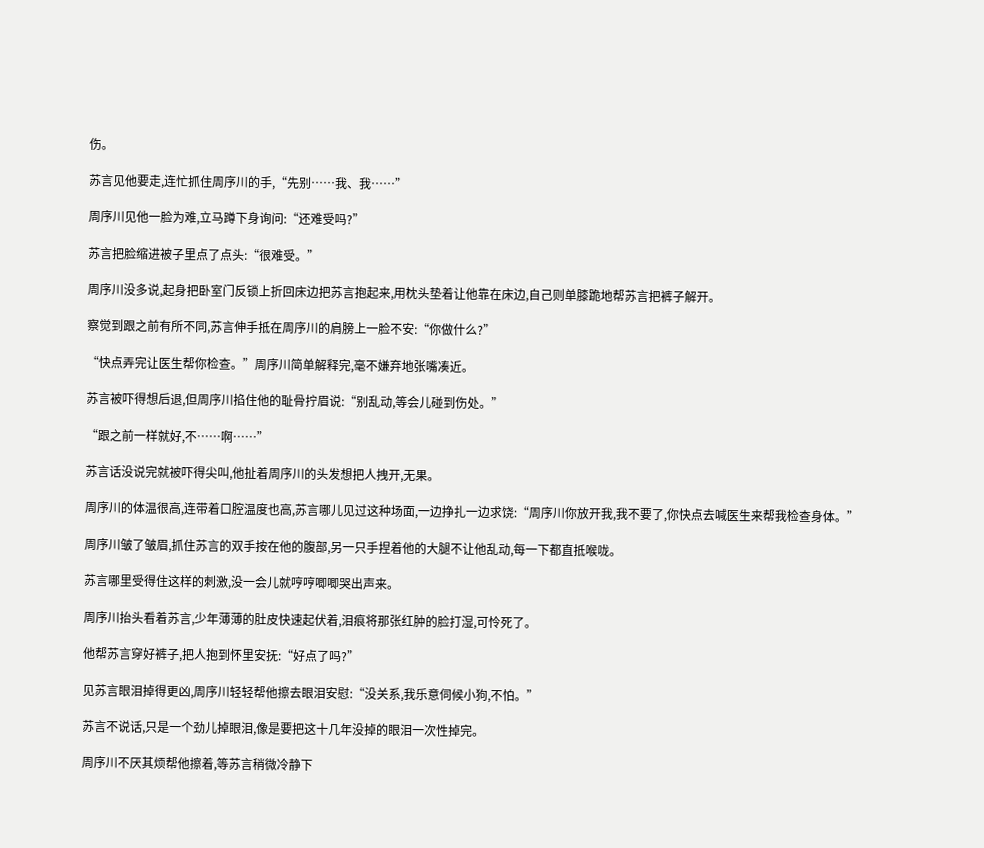伤。

苏言见他要走,连忙抓住周序川的手,“先别……我、我……”

周序川见他一脸为难,立马蹲下身询问:“还难受吗?”

苏言把脸缩进被子里点了点头:“很难受。”

周序川没多说,起身把卧室门反锁上折回床边把苏言抱起来,用枕头垫着让他靠在床边,自己则单膝跪地帮苏言把裤子解开。

察觉到跟之前有所不同,苏言伸手抵在周序川的肩膀上一脸不安:“你做什么?”

“快点弄完让医生帮你检查。”周序川简单解释完,毫不嫌弃地张嘴凑近。

苏言被吓得想后退,但周序川掐住他的耻骨拧眉说:“别乱动,等会儿碰到伤处。”

“跟之前一样就好,不……啊……”

苏言话没说完就被吓得尖叫,他扯着周序川的头发想把人拽开,无果。

周序川的体温很高,连带着口腔温度也高,苏言哪儿见过这种场面,一边挣扎一边求饶:“周序川你放开我,我不要了,你快点去喊医生来帮我检查身体。”

周序川皱了皱眉,抓住苏言的双手按在他的腹部,另一只手捏着他的大腿不让他乱动,每一下都直抵喉咙。

苏言哪里受得住这样的刺激,没一会儿就哼哼唧唧哭出声来。

周序川抬头看着苏言,少年薄薄的肚皮快速起伏着,泪痕将那张红肿的脸打湿,可怜死了。

他帮苏言穿好裤子,把人抱到怀里安抚:“好点了吗?”

见苏言眼泪掉得更凶,周序川轻轻帮他擦去眼泪安慰:“没关系,我乐意伺候小狗,不怕。”

苏言不说话,只是一个劲儿掉眼泪,像是要把这十几年没掉的眼泪一次性掉完。

周序川不厌其烦帮他擦着,等苏言稍微冷静下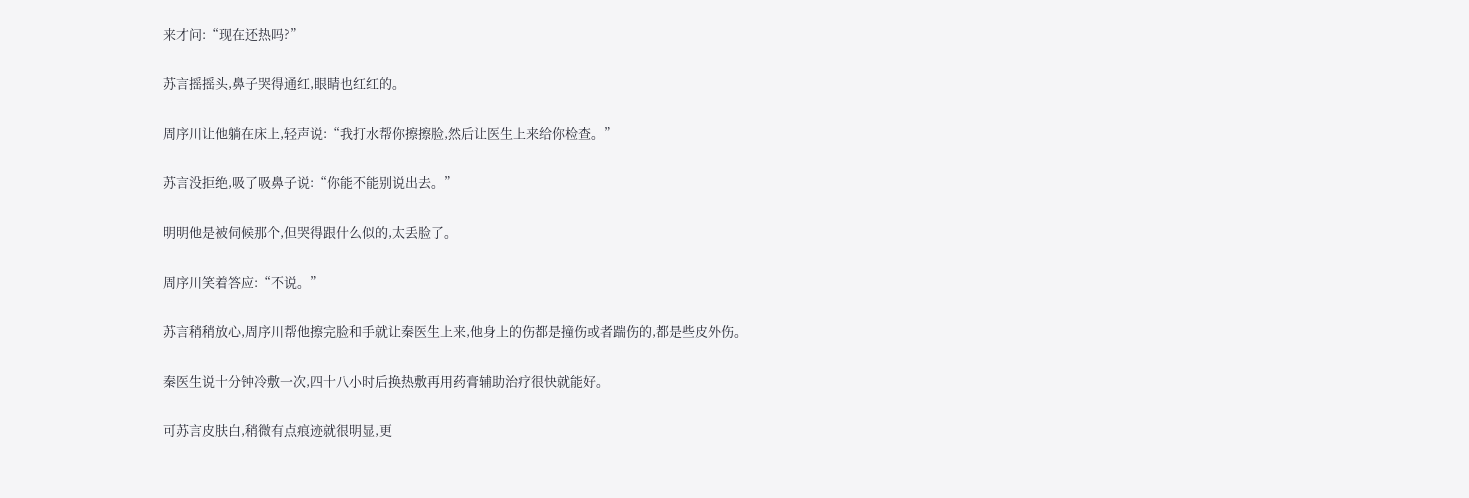来才问:“现在还热吗?”

苏言摇摇头,鼻子哭得通红,眼睛也红红的。

周序川让他躺在床上,轻声说:“我打水帮你擦擦脸,然后让医生上来给你检查。”

苏言没拒绝,吸了吸鼻子说:“你能不能别说出去。”

明明他是被伺候那个,但哭得跟什么似的,太丢脸了。

周序川笑着答应:“不说。”

苏言稍稍放心,周序川帮他擦完脸和手就让秦医生上来,他身上的伤都是撞伤或者踹伤的,都是些皮外伤。

秦医生说十分钟冷敷一次,四十八小时后换热敷再用药膏辅助治疗很快就能好。

可苏言皮肤白,稍微有点痕迹就很明显,更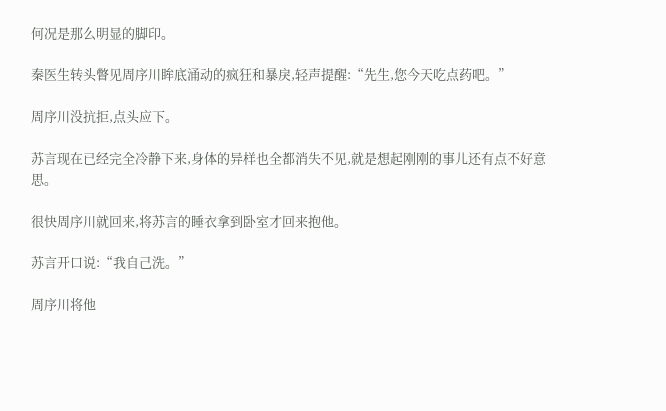何况是那么明显的脚印。

秦医生转头瞥见周序川眸底涌动的疯狂和暴戾,轻声提醒:“先生,您今天吃点药吧。”

周序川没抗拒,点头应下。

苏言现在已经完全冷静下来,身体的异样也全都消失不见,就是想起刚刚的事儿还有点不好意思。

很快周序川就回来,将苏言的睡衣拿到卧室才回来抱他。

苏言开口说:“我自己洗。”

周序川将他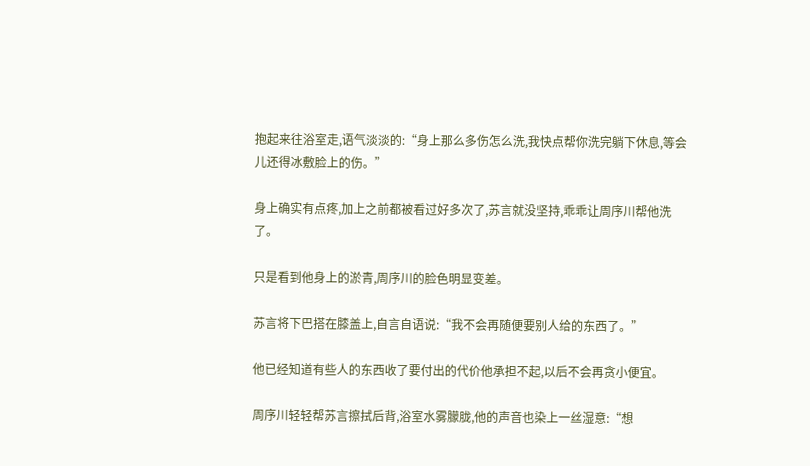抱起来往浴室走,语气淡淡的:“身上那么多伤怎么洗,我快点帮你洗完躺下休息,等会儿还得冰敷脸上的伤。”

身上确实有点疼,加上之前都被看过好多次了,苏言就没坚持,乖乖让周序川帮他洗了。

只是看到他身上的淤青,周序川的脸色明显变差。

苏言将下巴搭在膝盖上,自言自语说:“我不会再随便要别人给的东西了。”

他已经知道有些人的东西收了要付出的代价他承担不起,以后不会再贪小便宜。

周序川轻轻帮苏言擦拭后背,浴室水雾朦胧,他的声音也染上一丝湿意:“想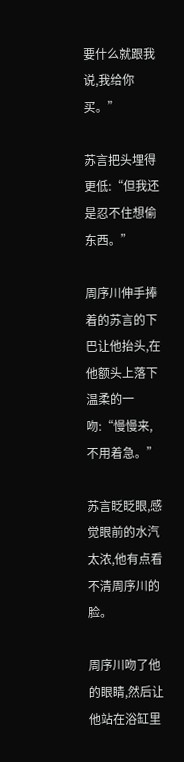要什么就跟我说,我给你买。”

苏言把头埋得更低:“但我还是忍不住想偷东西。”

周序川伸手捧着的苏言的下巴让他抬头,在他额头上落下温柔的一吻:“慢慢来,不用着急。”

苏言眨眨眼,感觉眼前的水汽太浓,他有点看不清周序川的脸。

周序川吻了他的眼睛,然后让他站在浴缸里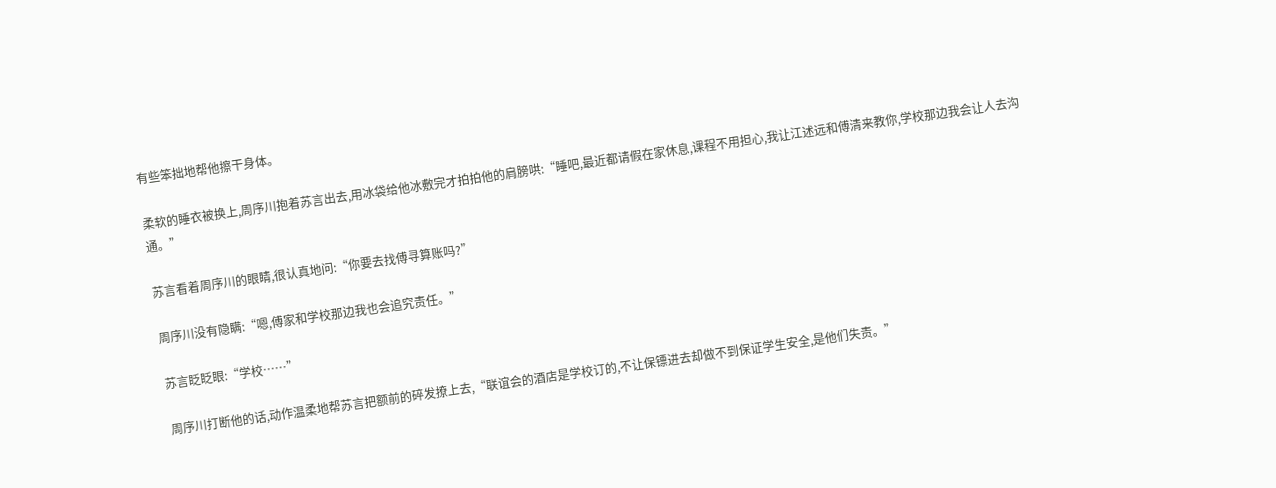有些笨拙地帮他擦干身体。

柔软的睡衣被换上,周序川抱着苏言出去,用冰袋给他冰敷完才拍拍他的肩膀哄:“睡吧,最近都请假在家休息,课程不用担心,我让江述远和傅清来教你,学校那边我会让人去沟通。”

苏言看着周序川的眼睛,很认真地问:“你要去找傅寻算账吗?”

周序川没有隐瞒:“嗯,傅家和学校那边我也会追究责任。”

苏言眨眨眼:“学校……”

周序川打断他的话,动作温柔地帮苏言把额前的碎发撩上去,“联谊会的酒店是学校订的,不让保镖进去却做不到保证学生安全,是他们失责。”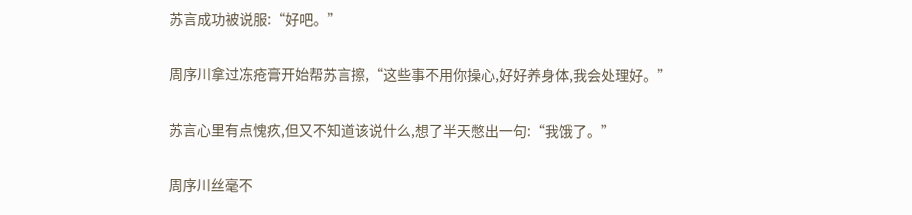苏言成功被说服:“好吧。”

周序川拿过冻疮膏开始帮苏言擦,“这些事不用你操心,好好养身体,我会处理好。”

苏言心里有点愧疚,但又不知道该说什么,想了半天憋出一句:“我饿了。”

周序川丝毫不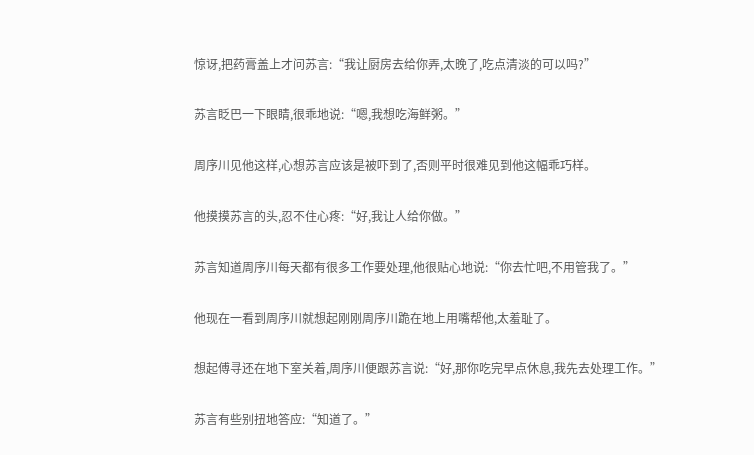惊讶,把药膏盖上才问苏言:“我让厨房去给你弄,太晚了,吃点清淡的可以吗?”

苏言眨巴一下眼睛,很乖地说:“嗯,我想吃海鲜粥。”

周序川见他这样,心想苏言应该是被吓到了,否则平时很难见到他这幅乖巧样。

他摸摸苏言的头,忍不住心疼:“好,我让人给你做。”

苏言知道周序川每天都有很多工作要处理,他很贴心地说:“你去忙吧,不用管我了。”

他现在一看到周序川就想起刚刚周序川跪在地上用嘴帮他,太羞耻了。

想起傅寻还在地下室关着,周序川便跟苏言说:“好,那你吃完早点休息,我先去处理工作。”

苏言有些别扭地答应:“知道了。”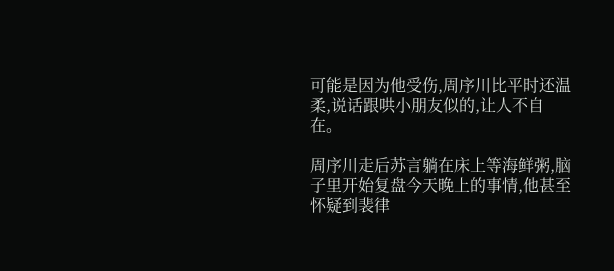可能是因为他受伤,周序川比平时还温柔,说话跟哄小朋友似的,让人不自在。

周序川走后苏言躺在床上等海鲜粥,脑子里开始复盘今天晚上的事情,他甚至怀疑到裴律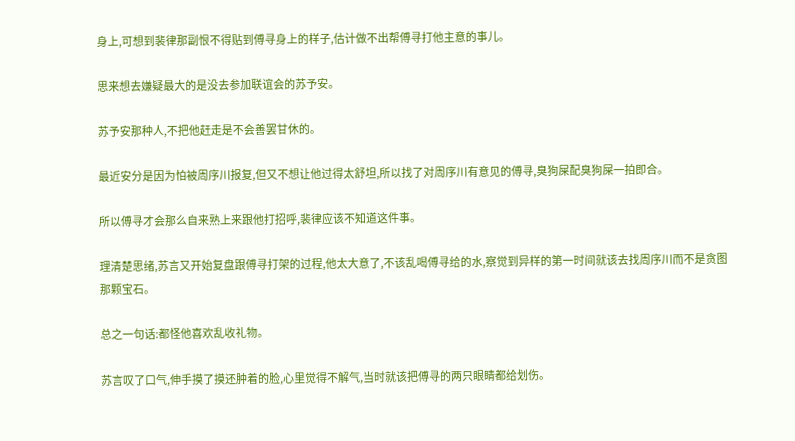身上,可想到裴律那副恨不得贴到傅寻身上的样子,估计做不出帮傅寻打他主意的事儿。

思来想去嫌疑最大的是没去参加联谊会的苏予安。

苏予安那种人,不把他赶走是不会善罢甘休的。

最近安分是因为怕被周序川报复,但又不想让他过得太舒坦,所以找了对周序川有意见的傅寻,臭狗屎配臭狗屎一拍即合。

所以傅寻才会那么自来熟上来跟他打招呼,裴律应该不知道这件事。

理清楚思绪,苏言又开始复盘跟傅寻打架的过程,他太大意了,不该乱喝傅寻给的水,察觉到异样的第一时间就该去找周序川而不是贪图那颗宝石。

总之一句话:都怪他喜欢乱收礼物。

苏言叹了口气,伸手摸了摸还肿着的脸,心里觉得不解气,当时就该把傅寻的两只眼睛都给划伤。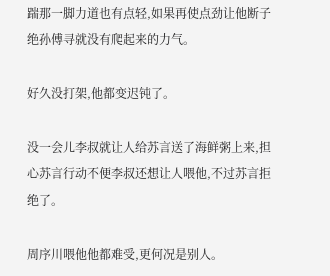踹那一脚力道也有点轻,如果再使点劲让他断子绝孙傅寻就没有爬起来的力气。

好久没打架,他都变迟钝了。

没一会儿李叔就让人给苏言送了海鲜粥上来,担心苏言行动不便李叔还想让人喂他,不过苏言拒绝了。

周序川喂他他都难受,更何况是别人。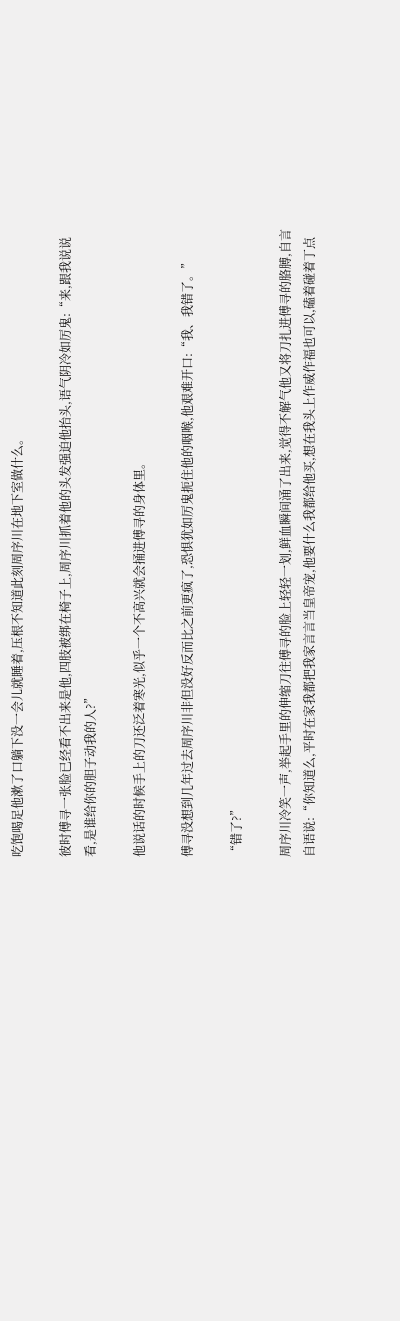吃饱喝足他漱了口躺下没一会儿就睡着,压根不知道此刻周序川在地下室做什么。

彼时傅寻一张脸已经看不出来是他,四肢被绑在椅子上,周序川抓着他的头发强迫他抬头,语气阴冷如厉鬼:“来,跟我说说看,是谁给你的胆子动我的人?”

他说话的时候手上的刀还泛着寒光,似乎一个不高兴就会捅进傅寻的身体里。

傅寻没想到几年过去周序川非但没好反而比之前更疯了,恐惧犹如厉鬼扼住他的咽喉,他艰难开口:“我、我错了。”

“错了?”

周序川冷笑一声,举起手里的伸缩刀往傅寻的脸上轻轻一划,鲜血瞬间涌了出来,觉得不解气他又将刀扎进傅寻的胳膊,自言自语说:“你知道么,平时在家我都把我家言言当皇帝宠,他要什么我都给他买,想在我头上作威作福也可以,磕着碰着丁点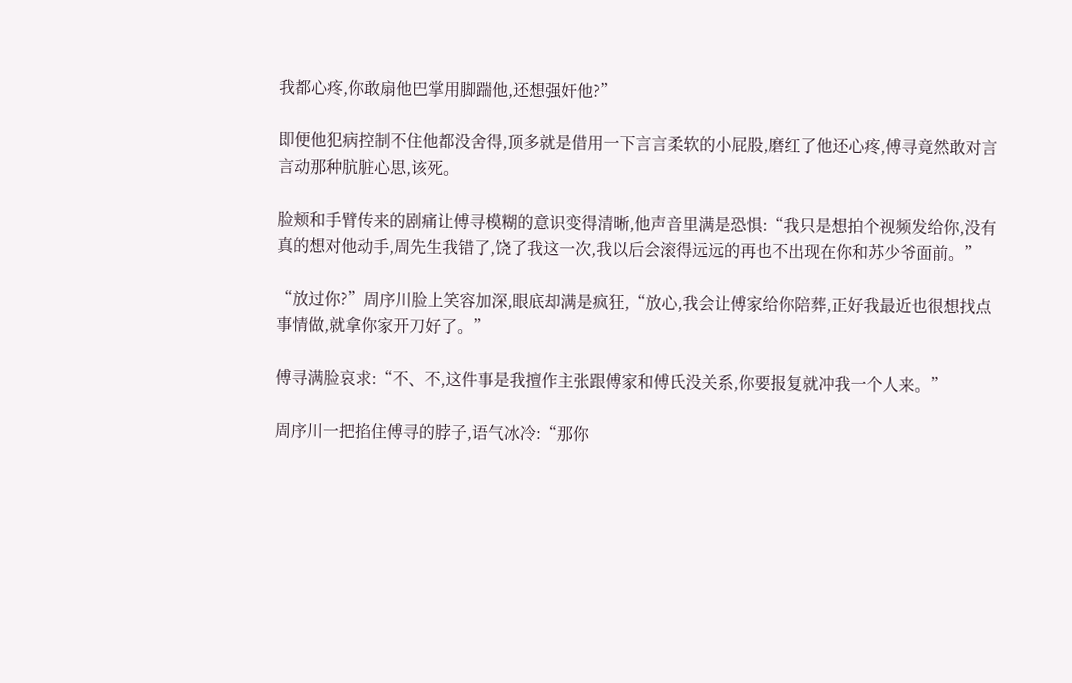我都心疼,你敢扇他巴掌用脚踹他,还想强奸他?”

即便他犯病控制不住他都没舍得,顶多就是借用一下言言柔软的小屁股,磨红了他还心疼,傅寻竟然敢对言言动那种肮脏心思,该死。

脸颊和手臂传来的剧痛让傅寻模糊的意识变得清晰,他声音里满是恐惧:“我只是想拍个视频发给你,没有真的想对他动手,周先生我错了,饶了我这一次,我以后会滚得远远的再也不出现在你和苏少爷面前。”

“放过你?”周序川脸上笑容加深,眼底却满是疯狂,“放心,我会让傅家给你陪葬,正好我最近也很想找点事情做,就拿你家开刀好了。”

傅寻满脸哀求:“不、不,这件事是我擅作主张跟傅家和傅氏没关系,你要报复就冲我一个人来。”

周序川一把掐住傅寻的脖子,语气冰冷:“那你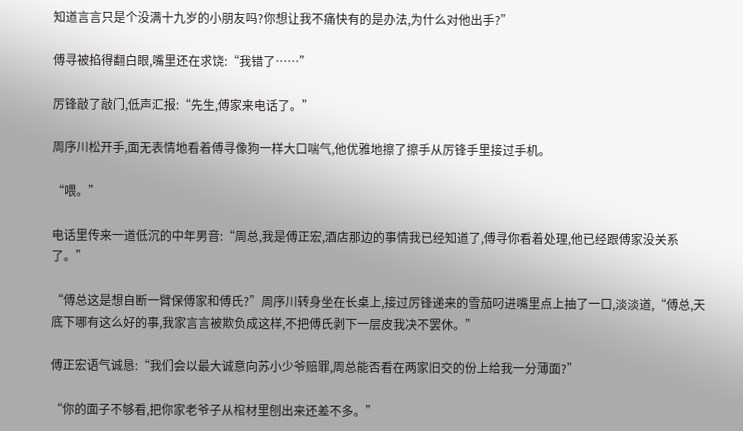知道言言只是个没满十九岁的小朋友吗?你想让我不痛快有的是办法,为什么对他出手?”

傅寻被掐得翻白眼,嘴里还在求饶:“我错了……”

厉锋敲了敲门,低声汇报:“先生,傅家来电话了。”

周序川松开手,面无表情地看着傅寻像狗一样大口喘气,他优雅地擦了擦手从厉锋手里接过手机。

“喂。”

电话里传来一道低沉的中年男音:“周总,我是傅正宏,酒店那边的事情我已经知道了,傅寻你看着处理,他已经跟傅家没关系了。”

“傅总这是想自断一臂保傅家和傅氏?”周序川转身坐在长桌上,接过厉锋递来的雪茄叼进嘴里点上抽了一口,淡淡道,“傅总,天底下哪有这么好的事,我家言言被欺负成这样,不把傅氏剥下一层皮我决不罢休。”

傅正宏语气诚恳:“我们会以最大诚意向苏小少爷赔罪,周总能否看在两家旧交的份上给我一分薄面?”

“你的面子不够看,把你家老爷子从棺材里刨出来还差不多。”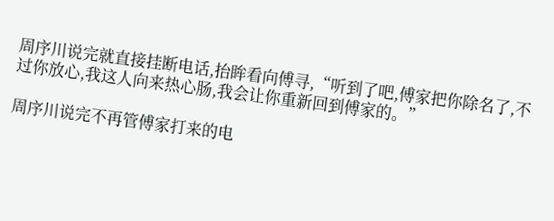周序川说完就直接挂断电话,抬眸看向傅寻,“听到了吧,傅家把你除名了,不过你放心,我这人向来热心肠,我会让你重新回到傅家的。”

周序川说完不再管傅家打来的电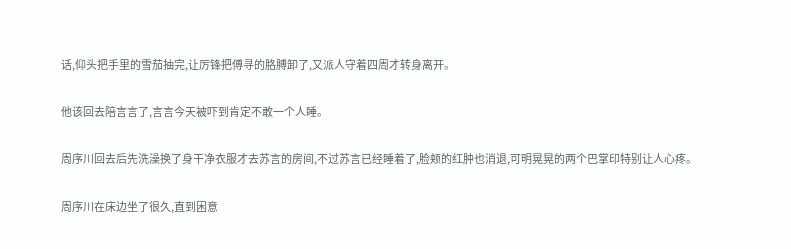话,仰头把手里的雪茄抽完,让厉锋把傅寻的胳膊卸了,又派人守着四周才转身离开。

他该回去陪言言了,言言今天被吓到肯定不敢一个人睡。

周序川回去后先洗澡换了身干净衣服才去苏言的房间,不过苏言已经睡着了,脸颊的红肿也消退,可明晃晃的两个巴掌印特别让人心疼。

周序川在床边坐了很久,直到困意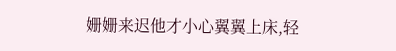姗姗来迟他才小心翼翼上床,轻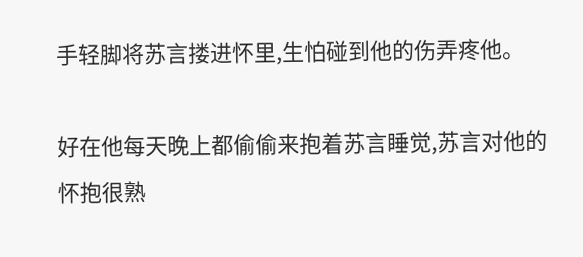手轻脚将苏言搂进怀里,生怕碰到他的伤弄疼他。

好在他每天晚上都偷偷来抱着苏言睡觉,苏言对他的怀抱很熟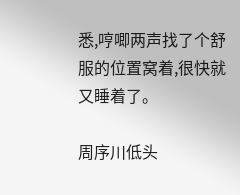悉,哼唧两声找了个舒服的位置窝着,很快就又睡着了。

周序川低头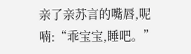亲了亲苏言的嘴唇,呢喃:“乖宝宝,睡吧。”